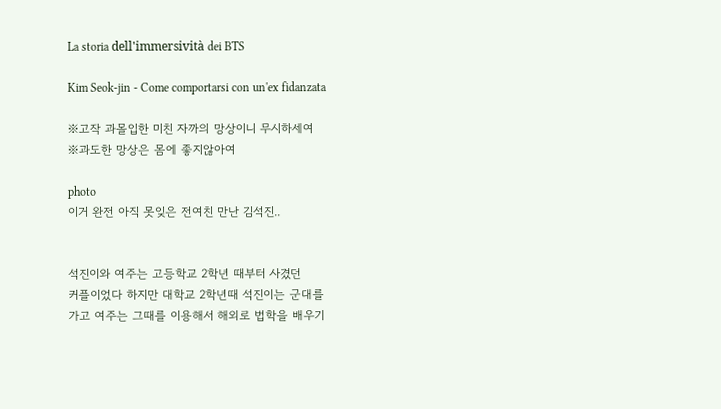La storia dell'immersività dei BTS

Kim Seok-jin - Come comportarsi con un'ex fidanzata

※고작 과몰입한 미친 자까의 망상이니 무시하세여
※과도한 망상은 몸에 좋지않아여

photo
이거 완전 아직 못잊은 전여친 만난 김석진..


석진이와 여주는 고등학교 2학년 때부터 사겼던
커플이었다 하지만 대학교 2학년때 석진이는 군대를
가고 여주는 그때를 이용해서 해외로 법학을 배우기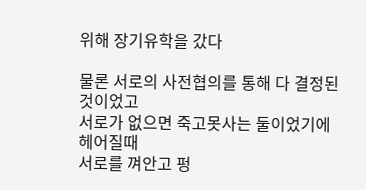위해 장기유학을 갔다

물론 서로의 사전협의를 통해 다 결정된 것이었고
서로가 없으면 죽고못사는 둘이었기에 헤어질때
서로를 껴안고 펑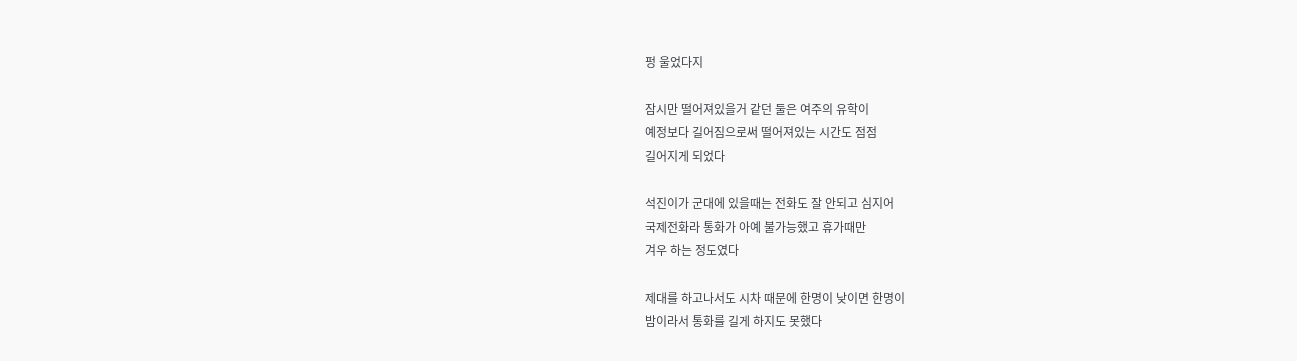펑 울었다지

잠시만 떨어져있을거 같던 둘은 여주의 유학이
예정보다 길어짐으로써 떨어져있는 시간도 점점
길어지게 되었다

석진이가 군대에 있을때는 전화도 잘 안되고 심지어
국제전화라 통화가 아예 불가능했고 휴가때만
겨우 하는 정도였다

제대를 하고나서도 시차 때문에 한명이 낮이면 한명이
밤이라서 통화를 길게 하지도 못했다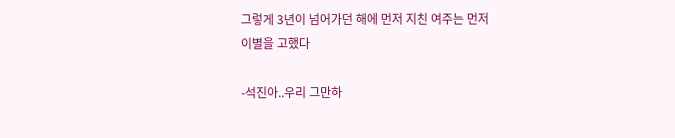그렇게 3년이 넘어가던 해에 먼저 지친 여주는 먼저
이별을 고했다

-석진아..우리 그만하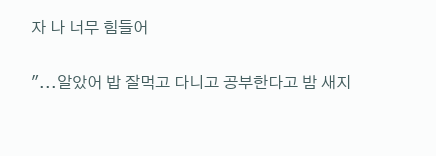자 나 너무 힘들어

"...알았어 밥 잘먹고 다니고 공부한다고 밤 새지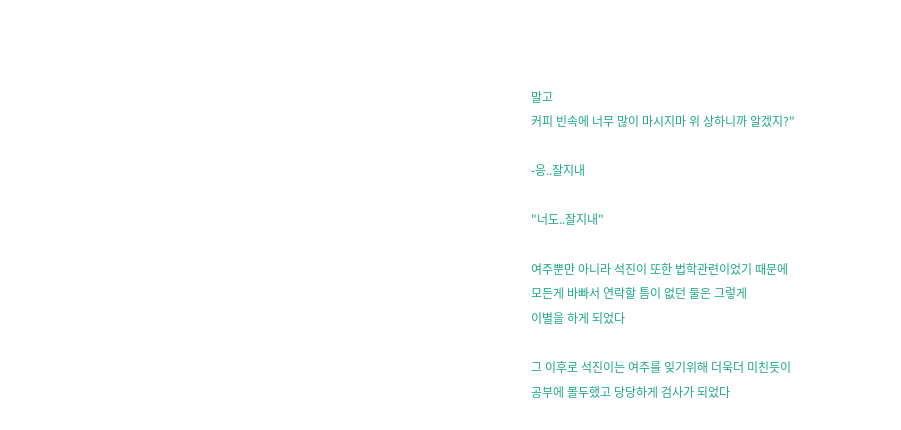말고
커피 빈속에 너무 많이 마시지마 위 상하니까 알겠지?"

-응..잘지내

"너도..잘지내"

여주뿐만 아니라 석진이 또한 법학관련이었기 때문에
모든게 바빠서 연락할 틈이 없던 둘은 그렇게
이별을 하게 되었다

그 이후로 석진이는 여주를 잊기위해 더욱더 미친듯이
공부에 몰두했고 당당하게 검사가 되었다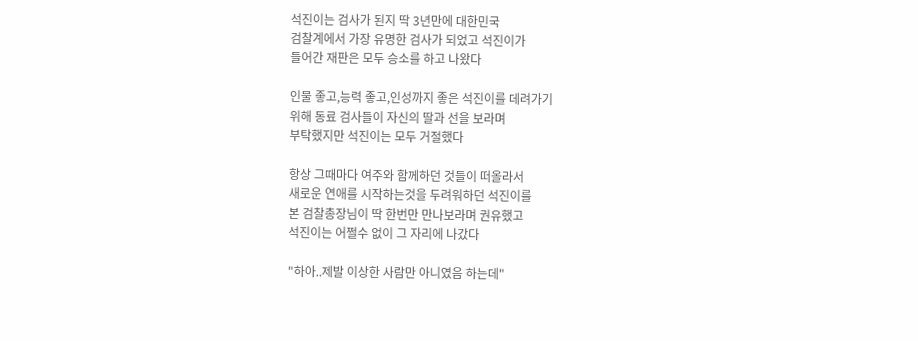석진이는 검사가 된지 딱 3년만에 대한민국
검찰계에서 가장 유명한 검사가 되었고 석진이가
들어간 재판은 모두 승소를 하고 나왔다

인물 좋고,능력 좋고,인성까지 좋은 석진이를 데려가기
위해 동료 검사들이 자신의 딸과 선을 보라며
부탁했지만 석진이는 모두 거절했다

항상 그때마다 여주와 함께하던 것들이 떠올라서
새로운 연애를 시작하는것을 두려워하던 석진이를
본 검찰총장님이 딱 한번만 만나보라며 권유했고
석진이는 어쩔수 없이 그 자리에 나갔다

"하아..제발 이상한 사람만 아니였음 하는데"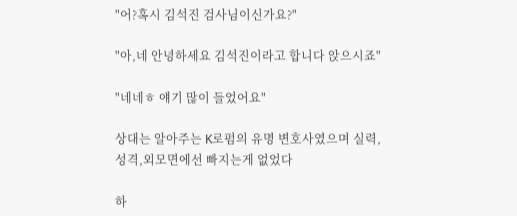"어?혹시 김석진 검사님이신가요?"

"아,네 안녕하세요 김석진이라고 합니다 앉으시죠"

"네네ㅎ 얘기 많이 들었어요"

상대는 알아주는 K로펌의 유명 변호사였으며 실력,
성격,외모면에선 빠지는게 없었다

하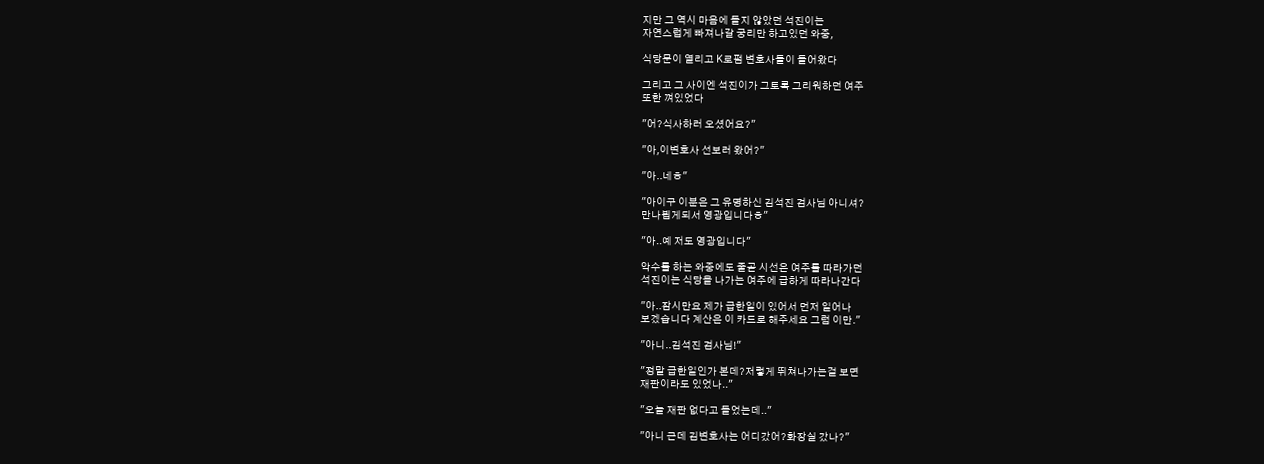지만 그 역시 마음에 들지 않았던 석진이는
자연스럽게 빠져나갈 궁리만 하고있던 와중,

식당문이 열리고 K로펌 변호사들이 들어왔다

그리고 그 사이엔 석진이가 그토록 그리워하던 여주
또한 껴있었다

"어?식사하러 오셨어요?"

"아,이변호사 선보러 왔어?"

"아..네ㅎ"

"아이구 이분은 그 유명하신 김석진 검사님 아니셔?
만나뵙게되서 영광입니다ㅎ"

"아..예 저도 영광입니다"

악수를 하는 와중에도 줄곧 시선은 여주를 따라가던
석진이는 식당을 나가는 여주에 급하게 따라나간다

"아..잠시만요 제가 급한일이 있어서 먼저 일어나
보겠습니다 계산은 이 카드로 해주세요 그럼 이만."

"아니..김석진 검사님!"

"정말 급한일인가 본데?저렇게 뛰쳐나가는걸 보면
재판이라도 있었나.."

"오늘 재판 없다고 들었는데.."

"아니 근데 김변호사는 어디갔어?화장실 갔나?"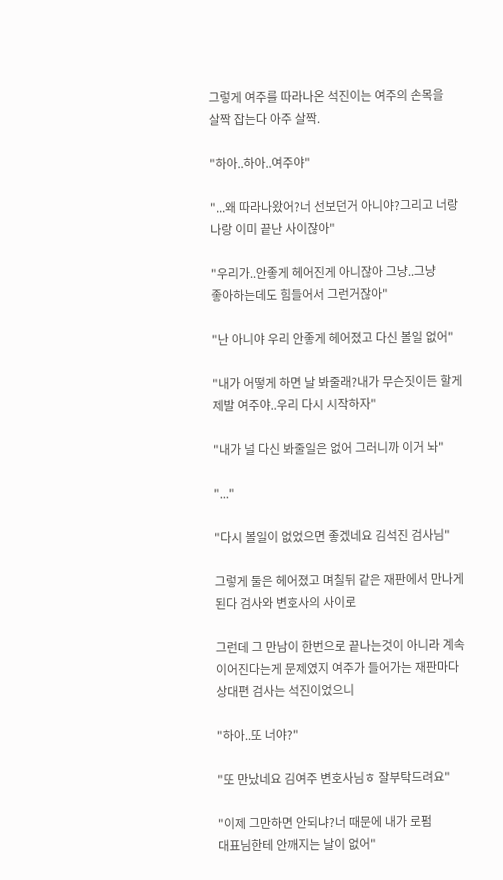그렇게 여주를 따라나온 석진이는 여주의 손목을
살짝 잡는다 아주 살짝.

"하아..하아..여주야"

"...왜 따라나왔어?너 선보던거 아니야?그리고 너랑
나랑 이미 끝난 사이잖아"

"우리가..안좋게 헤어진게 아니잖아 그냥..그냥
좋아하는데도 힘들어서 그런거잖아"

"난 아니야 우리 안좋게 헤어졌고 다신 볼일 없어"

"내가 어떻게 하면 날 봐줄래?내가 무슨짓이든 할게
제발 여주야..우리 다시 시작하자"

"내가 널 다신 봐줄일은 없어 그러니까 이거 놔"

"..."

"다시 볼일이 없었으면 좋겠네요 김석진 검사님"

그렇게 둘은 헤어졌고 며칠뒤 같은 재판에서 만나게
된다 검사와 변호사의 사이로

그런데 그 만남이 한번으로 끝나는것이 아니라 계속
이어진다는게 문제였지 여주가 들어가는 재판마다
상대편 검사는 석진이었으니

"하아..또 너야?"

"또 만났네요 김여주 변호사님ㅎ 잘부탁드려요"

"이제 그만하면 안되냐?너 때문에 내가 로펌
대표님한테 안깨지는 날이 없어"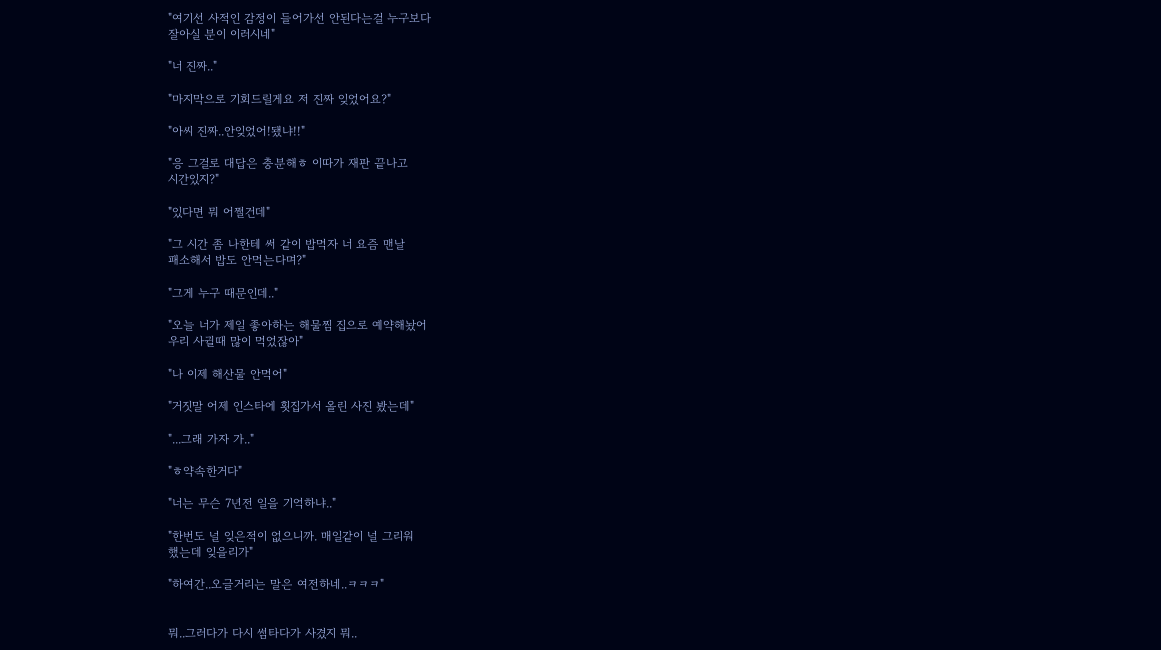"여기선 사적인 감정이 들어가선 안된다는걸 누구보다
잘아실 분이 이러시네"

"너 진짜.."

"마지막으로 기회드릴게요 저 진짜 잊었어요?"

"아씨 진짜..안잊었어!됐냐!!"

"응 그걸로 대답은 충분해ㅎ 이따가 재판 끝나고
시간있지?"

"있다면 뭐 어쩔건데"

"그 시간 좀 나한테 써 같이 밥먹자 너 요즘 맨날
패소해서 밥도 안먹는다며?"

"그게 누구 때문인데.."

"오늘 너가 제일 좋아하는 해물찜 집으로 예약해놨어
우리 사귈때 많이 먹었잖아"

"나 이제 해산물 안먹어"

"거짓말 어제 인스타에 횟집가서 올린 사진 봤는데"

"...그래 가자 가.."

"ㅎ약속한거다"

"너는 무슨 7년전 일을 기억하냐.."

"한번도 널 잊은적이 없으니까. 매일같이 널 그리워
했는데 잊을리가"

"하여간..오글거리는 말은 여전하네..ㅋㅋㅋ"


뭐..그러다가 다시 썸타다가 사겼지 뭐..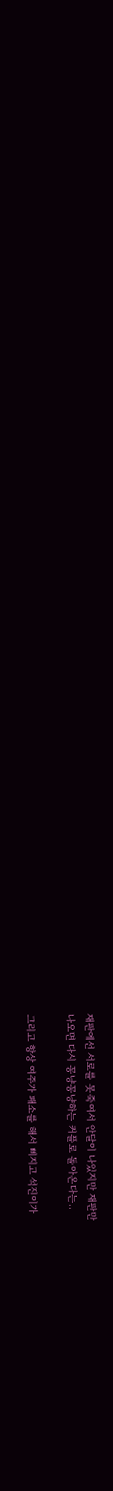재판에선 서로를 못죽여서 안달이 나있지만 재판만
나오면 다시 꽁냥꽁냥하는 커플로 돌아온다는..

그리고 항상 여주가 패소를 해서 삐지고 석진이가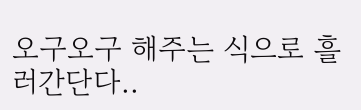오구오구 해주는 식으로 흘러간단다..